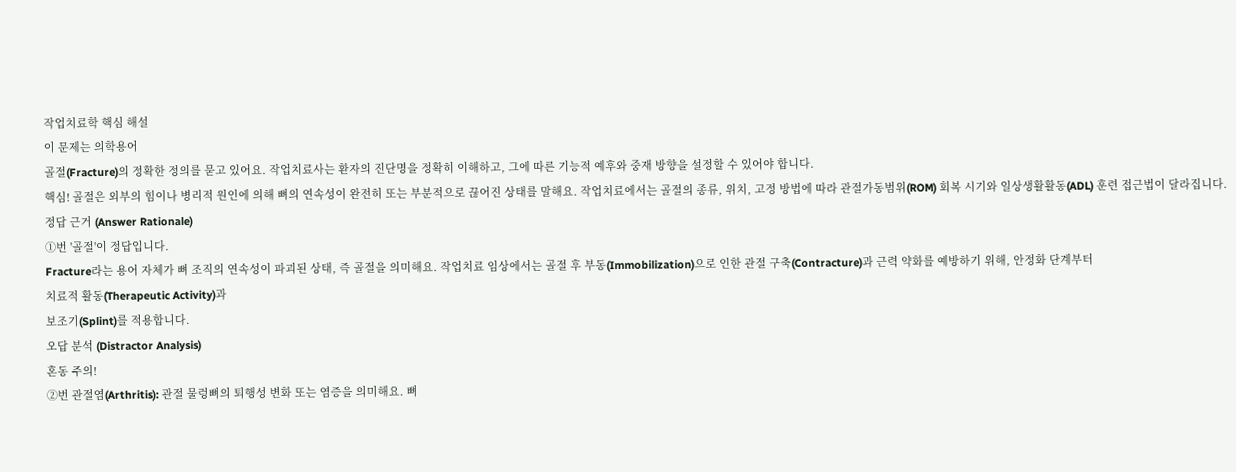작업치료학 핵심 해설
이 문제는 의학용어
골절(Fracture)의 정확한 정의를 묻고 있어요. 작업치료사는 환자의 진단명을 정확히 이해하고, 그에 따른 기능적 예후와 중재 방향을 설정할 수 있어야 합니다.
핵심! 골절은 외부의 힘이나 병리적 원인에 의해 뼈의 연속성이 완전히 또는 부분적으로 끊어진 상태를 말해요. 작업치료에서는 골절의 종류, 위치, 고정 방법에 따라 관절가동범위(ROM) 회복 시기와 일상생활활동(ADL) 훈련 접근법이 달라집니다.
정답 근거 (Answer Rationale)
①번 '골절'이 정답입니다.
Fracture라는 용어 자체가 뼈 조직의 연속성이 파괴된 상태, 즉 골절을 의미해요. 작업치료 임상에서는 골절 후 부동(Immobilization)으로 인한 관절 구축(Contracture)과 근력 약화를 예방하기 위해, 안정화 단계부터
치료적 활동(Therapeutic Activity)과
보조기(Splint)를 적용합니다.
오답 분석 (Distractor Analysis)
혼동 주의!
②번 관절염(Arthritis): 관절 물렁뼈의 퇴행성 변화 또는 염증을 의미해요. 뼈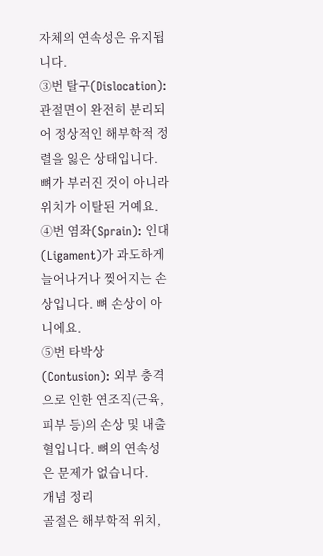자체의 연속성은 유지됩니다.
③번 탈구(Dislocation): 관절면이 완전히 분리되어 정상적인 해부학적 정렬을 잃은 상태입니다. 뼈가 부러진 것이 아니라 위치가 이탈된 거예요.
④번 염좌(Sprain): 인대(Ligament)가 과도하게 늘어나거나 찢어지는 손상입니다. 뼈 손상이 아니에요.
⑤번 타박상(Contusion): 외부 충격으로 인한 연조직(근육, 피부 등)의 손상 및 내출혈입니다. 뼈의 연속성은 문제가 없습니다.
개념 정리
골절은 해부학적 위치,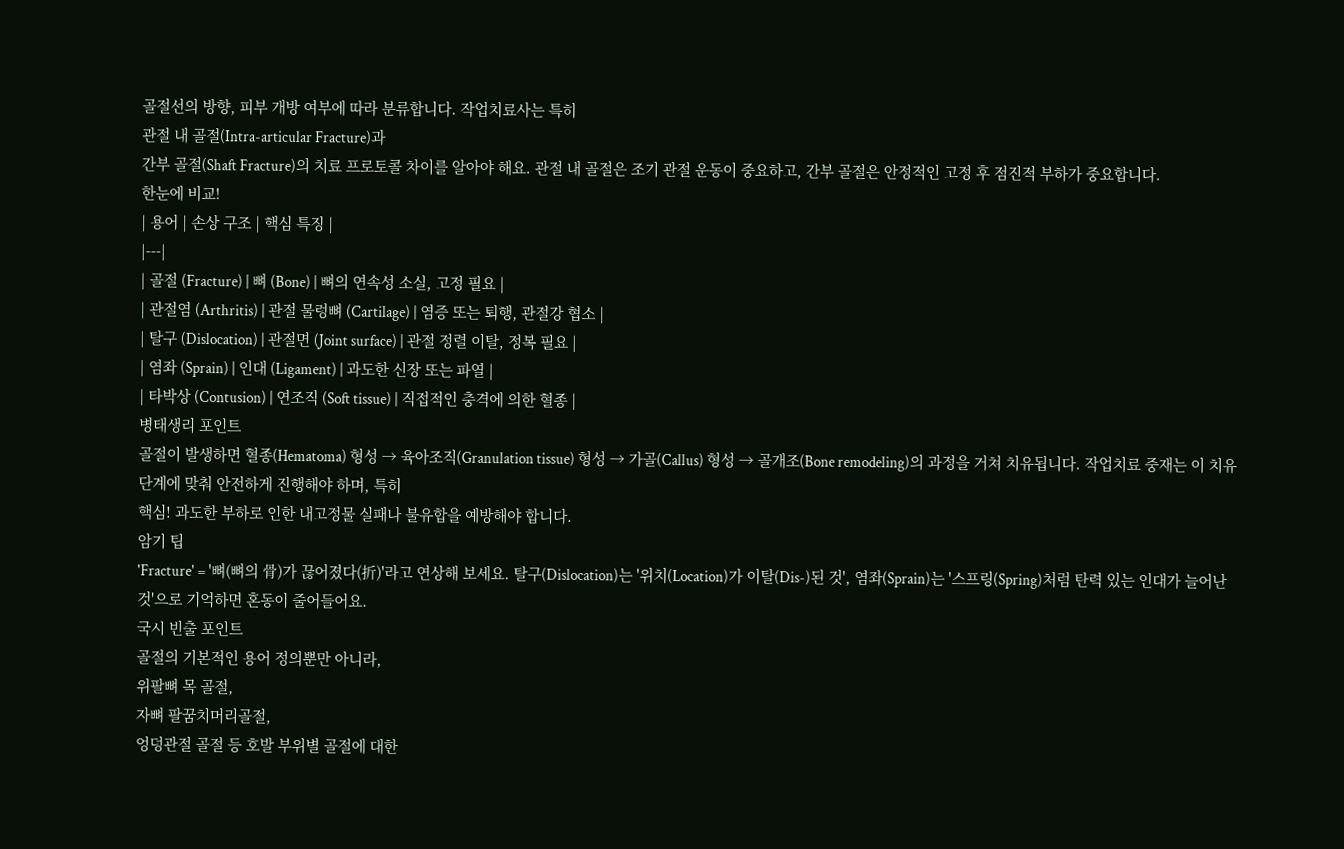골절선의 방향, 피부 개방 여부에 따라 분류합니다. 작업치료사는 특히
관절 내 골절(Intra-articular Fracture)과
간부 골절(Shaft Fracture)의 치료 프로토콜 차이를 알아야 해요. 관절 내 골절은 조기 관절 운동이 중요하고, 간부 골절은 안정적인 고정 후 점진적 부하가 중요합니다.
한눈에 비교!
| 용어 | 손상 구조 | 핵심 특징 |
|---|
| 골절 (Fracture) | 뼈 (Bone) | 뼈의 연속성 소실, 고정 필요 |
| 관절염 (Arthritis) | 관절 물렁뼈 (Cartilage) | 염증 또는 퇴행, 관절강 협소 |
| 탈구 (Dislocation) | 관절면 (Joint surface) | 관절 정렬 이탈, 정복 필요 |
| 염좌 (Sprain) | 인대 (Ligament) | 과도한 신장 또는 파열 |
| 타박상 (Contusion) | 연조직 (Soft tissue) | 직접적인 충격에 의한 혈종 |
병태생리 포인트
골절이 발생하면 혈종(Hematoma) 형성 → 육아조직(Granulation tissue) 형성 → 가골(Callus) 형성 → 골개조(Bone remodeling)의 과정을 거쳐 치유됩니다. 작업치료 중재는 이 치유 단계에 맞춰 안전하게 진행해야 하며, 특히
핵심! 과도한 부하로 인한 내고정물 실패나 불유합을 예방해야 합니다.
암기 팁
'Fracture' = '뼈(뼈의 骨)가 끊어졌다(折)'라고 연상해 보세요. 탈구(Dislocation)는 '위치(Location)가 이탈(Dis-)된 것', 염좌(Sprain)는 '스프링(Spring)처럼 탄력 있는 인대가 늘어난 것'으로 기억하면 혼동이 줄어들어요.
국시 빈출 포인트
골절의 기본적인 용어 정의뿐만 아니라,
위팔뼈 목 골절,
자뼈 팔꿈치머리골절,
엉덩관절 골절 등 호발 부위별 골절에 대한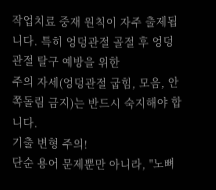작업치료 중재 원칙이 자주 출제됩니다. 특히 엉덩관절 골절 후 엉덩관절 탈구 예방을 위한
주의 자세(엉덩관절 굽힘, 모음, 안쪽돌림 금지)는 반드시 숙지해야 합니다.
기출 변형 주의!
단순 용어 문제뿐만 아니라, "노뼈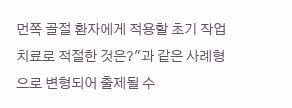먼쪽 골절 환자에게 적용할 초기 작업치료로 적절한 것은?"과 같은 사례형으로 변형되어 출제될 수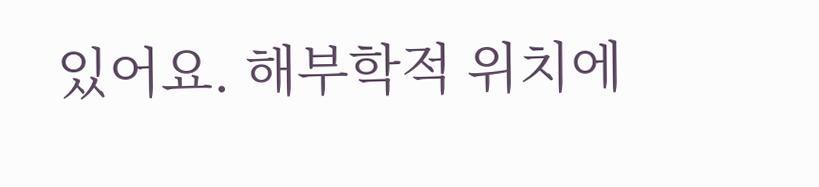있어요. 해부학적 위치에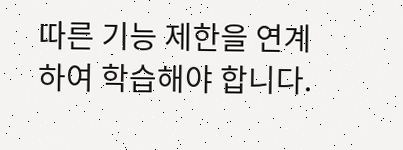따른 기능 제한을 연계하여 학습해야 합니다.